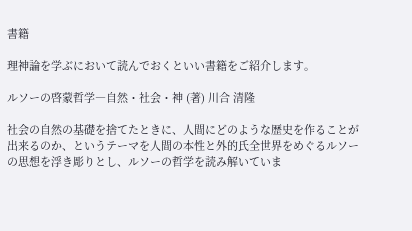書籍

理神論を学ぶにおいて読んでおくといい書籍をご紹介します。

ルソーの啓蒙哲学―自然・社会・神 (著) 川合 清隆

社会の自然の基礎を捨てたときに、人間にどのような歴史を作ることが出来るのか、というテーマを人間の本性と外的氏全世界をめぐるルソーの思想を浮き彫りとし、ルソーの哲学を読み解いていま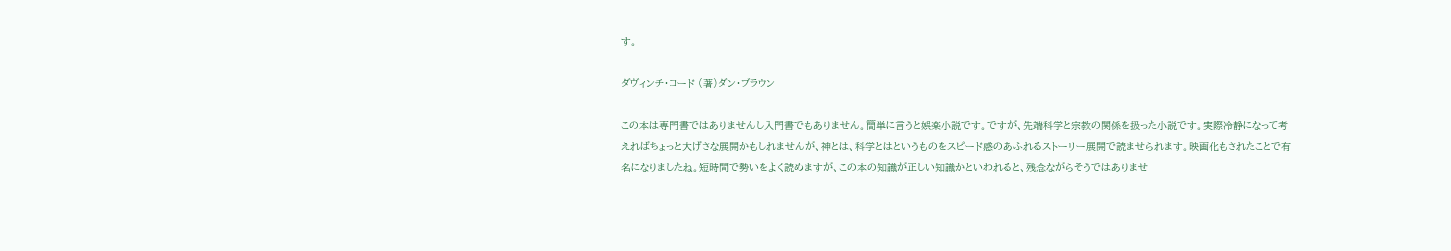す。

ダヴィンチ・コード (著)ダン・ブラウン

この本は専門書ではありませんし入門書でもありません。簡単に言うと娯楽小説です。ですが、先端科学と宗教の関係を扱った小説です。実際冷静になって考えればちょっと大げさな展開かもしれませんが、神とは、科学とはというものをスピード感のあふれるストーリー展開で読ませられます。映画化もされたことで有名になりましたね。短時間で勢いをよく読めますが、この本の知識が正しい知識かといわれると、残念ながらそうではありませ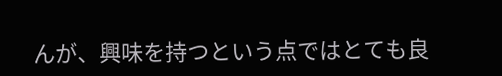んが、興味を持つという点ではとても良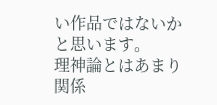い作品ではないかと思います。
理神論とはあまり関係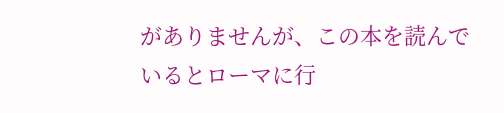がありませんが、この本を読んでいるとローマに行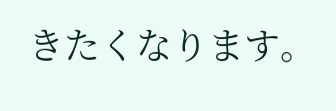きたくなります。